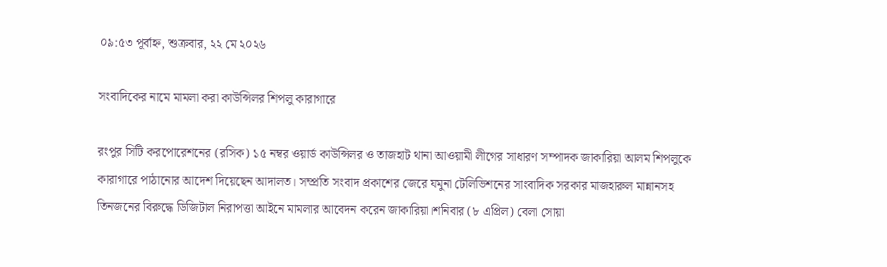০৯:৫৩ পূর্বাহ্ন, শুক্রবার, ২২ মে ২০২৬

সংবাদিকের নামে মামলা করা কাউন্সিলর শিপলু কারাগারে

রংপুর সিটি করপোরেশনের (রসিক) ১৫ নম্বর ওয়ার্ড কাউন্সিলর ও তাজহাট থানা আওয়ামী লীগের সাধারণ সম্পাদক জাকারিয়া আলম শিপলুকে কারাগারে পাঠানোর আদেশ দিয়েছেন আদালত। সম্প্রতি সংবাদ প্রকাশের জেরে যমুনা টেলিভিশনের সাংবাদিক সরকার মাজহারুল মান্নানসহ তিনজনের বিরুদ্ধে ডিজিটাল নিরাপত্তা আইনে মামলার আবেদন করেন জাকারিয়া।শনিবার (৮ এপ্রিল) বেলা সোয়া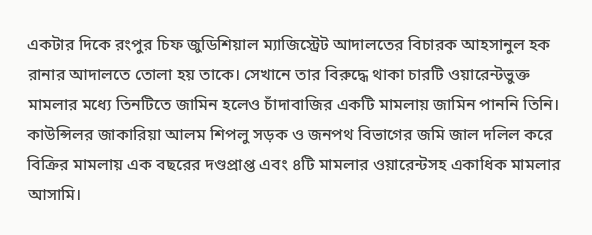একটার দিকে রংপুর চিফ জুডিশিয়াল ম্যাজিস্ট্রেট আদালতের বিচারক আহসানুল হক রানার আদালতে তোলা হয় তাকে। সেখানে তার বিরুদ্ধে থাকা চারটি ওয়ারেন্টভুক্ত মামলার মধ্যে তিনটিতে জামিন হলেও চাঁদাবাজির একটি মামলায় জামিন পাননি তিনি। কাউন্সিলর জাকারিয়া আলম শিপলু সড়ক ও জনপথ বিভাগের জমি জাল দলিল করে বিক্রির মামলায় এক বছরের দণ্ডপ্রাপ্ত এবং ৪টি মামলার ওয়ারেন্টসহ একাধিক মামলার আসামি।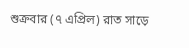শুক্রবার (৭ এপ্রিল) রাত সাড়ে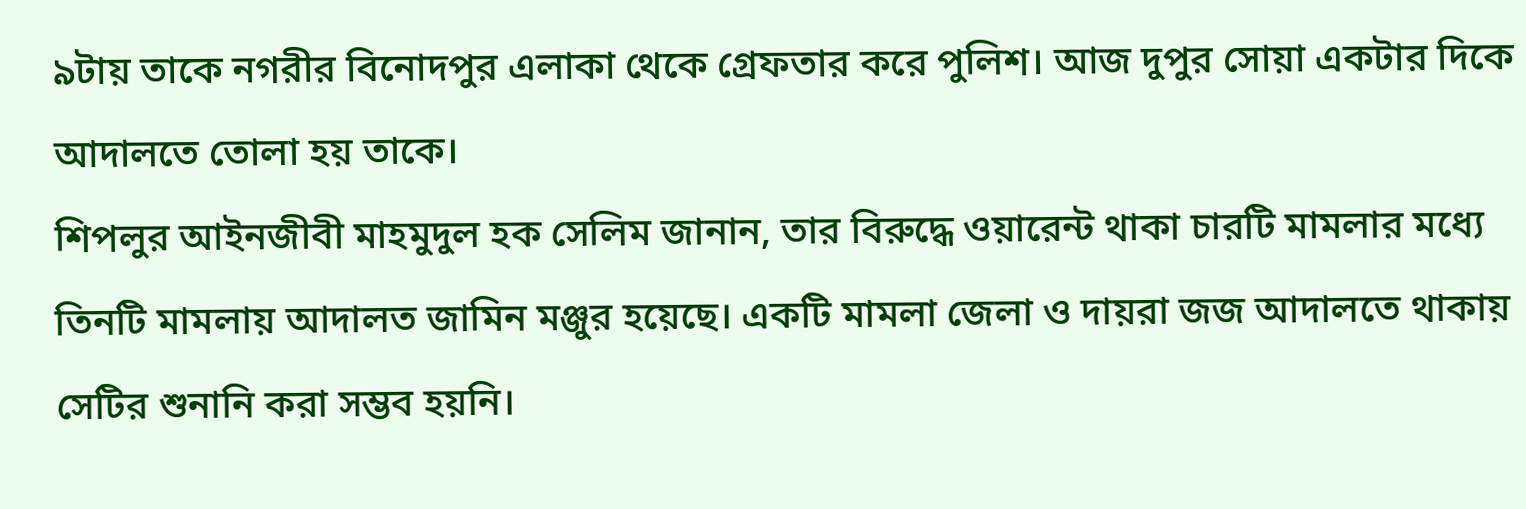৯টায় তাকে নগরীর বিনোদপুর এলাকা থেকে গ্রেফতার করে পুলিশ। আজ দুপুর সোয়া একটার দিকে আদালতে তোলা হয় তাকে।
শিপলুর আইনজীবী মাহমুদুল হক সেলিম জানান, তার বিরুদ্ধে ওয়ারেন্ট থাকা চারটি মামলার মধ্যে তিনটি মামলায় আদালত জামিন মঞ্জুর হয়েছে। একটি মামলা জেলা ও দায়রা জজ আদালতে থাকায় সেটির শুনানি করা সম্ভব হয়নি।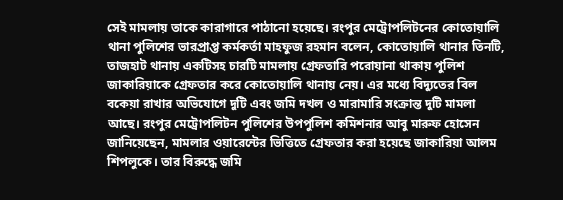সেই মামলায় তাকে কারাগারে পাঠানো হয়েছে। রংপুর মেট্রোপলিটনের কোতোয়ালি থানা পুলিশের ভারপ্রাপ্ত কর্মকর্তা মাহফুজ রহমান বলেন, কোতোয়ালি থানার তিনটি, তাজহাট থানায় একটিসহ চারটি মামলায় গ্রেফতারি পরোয়ানা থাকায় পুলিশ জাকারিয়াকে গ্রেফতার করে কোতোয়ালি থানায় নেয়। এর মধ্যে বিদ্যুতের বিল বকেয়া রাখার অভিযোগে দুটি এবং জমি দখল ও মারামারি সংক্রান্ত দুটি মামলা আছে। রংপুর মেট্রোপলিটন পুলিশের উপপুলিশ কমিশনার আবু মারুফ হোসেন জানিয়েছেন, মামলার ওয়ারেন্টের ভিত্তিতে গ্রেফতার করা হয়েছে জাকারিয়া আলম শিপলুকে। তার বিরুদ্ধে জমি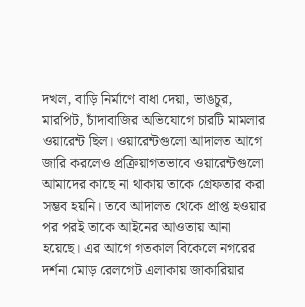দখল, বাড়ি নির্মাণে বাধা দেয়া, ভাঙচুর, মারপিট, চাঁদাবাজির অভিযোগে চারটি মামলার ওয়ারেন্ট ছিল। ওয়ারেন্টগুলো আদালত আগে জারি করলেও প্রক্রিয়াগতভাবে ওয়ারেন্টগুলো আমাদের কাছে না থাকায় তাকে গ্রেফতার করা সম্ভব হয়নি। তবে আদালত থেকে প্রাপ্ত হওয়ার পর পরই তাকে আইনের আওতায় আনা হয়েছে। এর আগে গতকাল বিকেলে নগরের দর্শনা মোড় রেলগেট এলাকায় জাকারিয়ার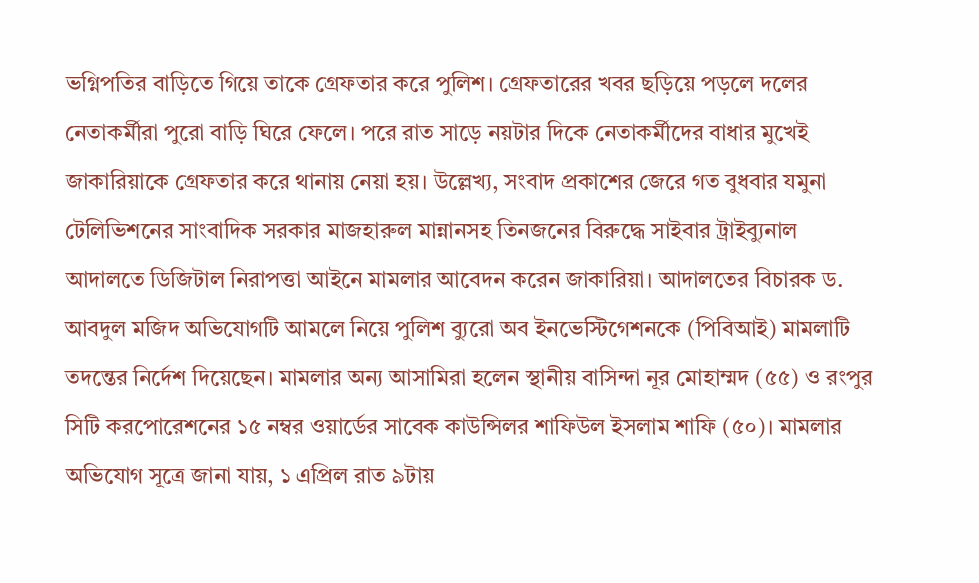ভগ্নিপতির বাড়িতে গিয়ে তাকে গ্রেফতার করে পুলিশ। গ্রেফতারের খবর ছড়িয়ে পড়লে দলের নেতাকর্মীরা পুরো বাড়ি ঘিরে ফেলে। পরে রাত সাড়ে নয়টার দিকে নেতাকর্মীদের বাধার মুখেই জাকারিয়াকে গ্রেফতার করে থানায় নেয়া হয়। উল্লেখ্য, সংবাদ প্রকাশের জেরে গত বুধবার যমুনা টেলিভিশনের সাংবাদিক সরকার মাজহারুল মান্নানসহ তিনজনের বিরুদ্ধে সাইবার ট্রাইব্যুনাল আদালতে ডিজিটাল নিরাপত্তা আইনে মামলার আবেদন করেন জাকারিয়া। আদালতের বিচারক ড. আবদুল মজিদ অভিযোগটি আমলে নিয়ে পুলিশ ব্যুরো অব ইনভেস্টিগেশনকে (পিবিআই) মামলাটি তদন্তের নির্দেশ দিয়েছেন। মামলার অন্য আসামিরা হলেন স্থানীয় বাসিন্দা নূর মোহাম্মদ (৫৫) ও রংপুর সিটি করপোরেশনের ১৫ নম্বর ওয়ার্ডের সাবেক কাউন্সিলর শাফিউল ইসলাম শাফি (৫০)। মামলার অভিযোগ সূত্রে জানা যায়, ১ এপ্রিল রাত ৯টায়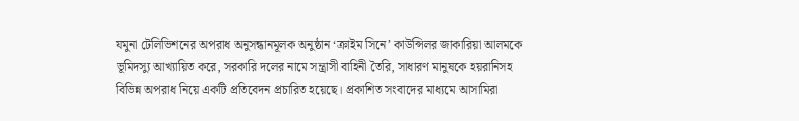যমুনা টেলিভিশনের অপরাধ অনুসন্ধানমূলক অনুষ্ঠান ‘ক্রাইম সিনে’ কাউন্সিলর জাকারিয়া আলমকে ভূমিদস্যু আখ্যায়িত করে, সরকারি দলের নামে সন্ত্রাসী বাহিনী তৈরি, সাধারণ মানুষকে হয়রানিসহ বিভিন্ন অপরাধ নিয়ে একটি প্রতিবেদন প্রচারিত হয়েছে। প্রকাশিত সংবাদের মাধ্যমে আসামিরা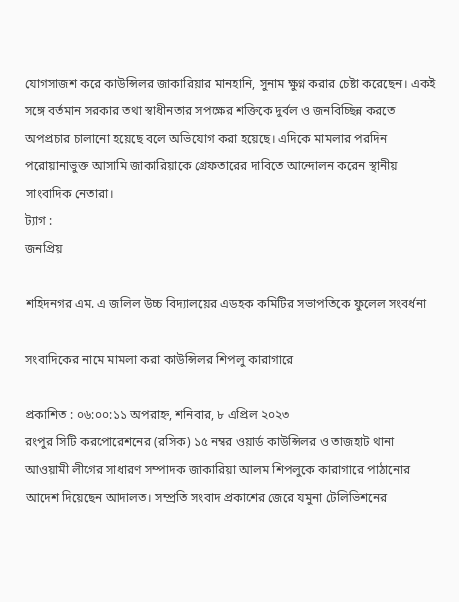যোগসাজশ করে কাউন্সিলর জাকারিয়ার মানহানি, সুনাম ক্ষুণ্ন করার চেষ্টা করেছেন। একই সঙ্গে বর্তমান সরকার তথা স্বাধীনতার সপক্ষের শক্তিকে দুর্বল ও জনবিচ্ছিন্ন করতে অপপ্রচার চালানো হয়েছে বলে অভিযোগ করা হয়েছে। এদিকে মামলার পরদিন পরোয়ানাভুক্ত আসামি জাকারিয়াকে গ্রেফতারের দাবিতে আন্দোলন করেন স্থানীয় সাংবাদিক নেতারা।
ট্যাগ :
জনপ্রিয়

শহিদনগর এম. এ জলিল উচ্চ বিদ্যালয়ের এডহক কমিটির সভাপতিকে ফুলেল সংবর্ধনা

সংবাদিকের নামে মামলা করা কাউন্সিলর শিপলু কারাগারে

প্রকাশিত : ০৬:০০:১১ অপরাহ্ন, শনিবার, ৮ এপ্রিল ২০২৩
রংপুর সিটি করপোরেশনের (রসিক) ১৫ নম্বর ওয়ার্ড কাউন্সিলর ও তাজহাট থানা আওয়ামী লীগের সাধারণ সম্পাদক জাকারিয়া আলম শিপলুকে কারাগারে পাঠানোর আদেশ দিয়েছেন আদালত। সম্প্রতি সংবাদ প্রকাশের জেরে যমুনা টেলিভিশনের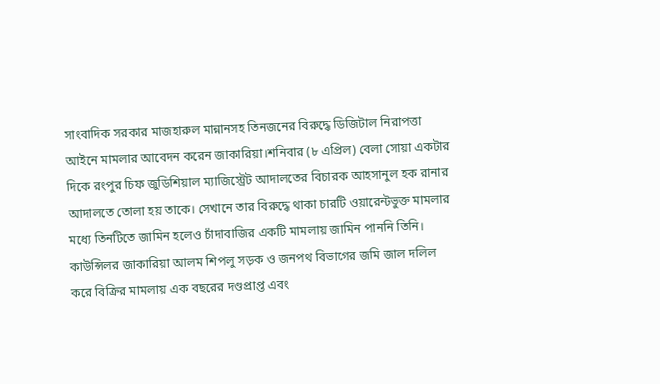সাংবাদিক সরকার মাজহারুল মান্নানসহ তিনজনের বিরুদ্ধে ডিজিটাল নিরাপত্তা আইনে মামলার আবেদন করেন জাকারিয়া।শনিবার (৮ এপ্রিল) বেলা সোয়া একটার দিকে রংপুর চিফ জুডিশিয়াল ম্যাজিস্ট্রেট আদালতের বিচারক আহসানুল হক রানার আদালতে তোলা হয় তাকে। সেখানে তার বিরুদ্ধে থাকা চারটি ওয়ারেন্টভুক্ত মামলার মধ্যে তিনটিতে জামিন হলেও চাঁদাবাজির একটি মামলায় জামিন পাননি তিনি। কাউন্সিলর জাকারিয়া আলম শিপলু সড়ক ও জনপথ বিভাগের জমি জাল দলিল করে বিক্রির মামলায় এক বছরের দণ্ডপ্রাপ্ত এবং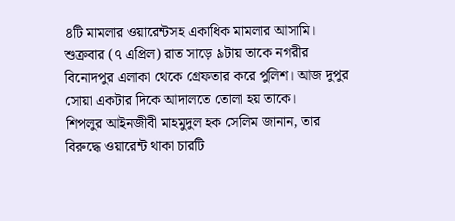৪টি মামলার ওয়ারেন্টসহ একাধিক মামলার আসামি। শুক্রবার (৭ এপ্রিল) রাত সাড়ে ৯টায় তাকে নগরীর বিনোদপুর এলাকা থেকে গ্রেফতার করে পুলিশ। আজ দুপুর সোয়া একটার দিকে আদালতে তোলা হয় তাকে।
শিপলুর আইনজীবী মাহমুদুল হক সেলিম জানান, তার বিরুদ্ধে ওয়ারেন্ট থাকা চারটি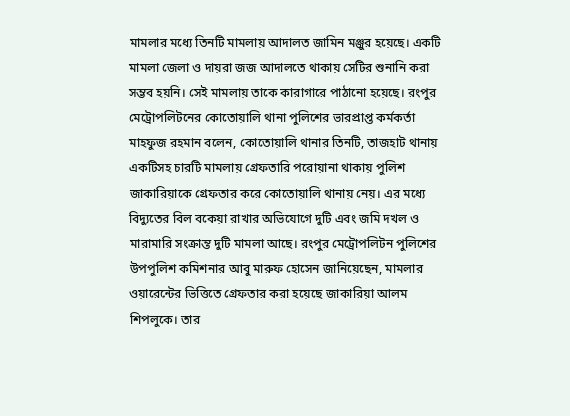মামলার মধ্যে তিনটি মামলায় আদালত জামিন মঞ্জুর হয়েছে। একটি মামলা জেলা ও দায়রা জজ আদালতে থাকায় সেটির শুনানি করা সম্ভব হয়নি। সেই মামলায় তাকে কারাগারে পাঠানো হয়েছে। রংপুর মেট্রোপলিটনের কোতোয়ালি থানা পুলিশের ভারপ্রাপ্ত কর্মকর্তা মাহফুজ রহমান বলেন, কোতোয়ালি থানার তিনটি, তাজহাট থানায় একটিসহ চারটি মামলায় গ্রেফতারি পরোয়ানা থাকায় পুলিশ জাকারিয়াকে গ্রেফতার করে কোতোয়ালি থানায় নেয়। এর মধ্যে বিদ্যুতের বিল বকেয়া রাখার অভিযোগে দুটি এবং জমি দখল ও মারামারি সংক্রান্ত দুটি মামলা আছে। রংপুর মেট্রোপলিটন পুলিশের উপপুলিশ কমিশনার আবু মারুফ হোসেন জানিয়েছেন, মামলার ওয়ারেন্টের ভিত্তিতে গ্রেফতার করা হয়েছে জাকারিয়া আলম শিপলুকে। তার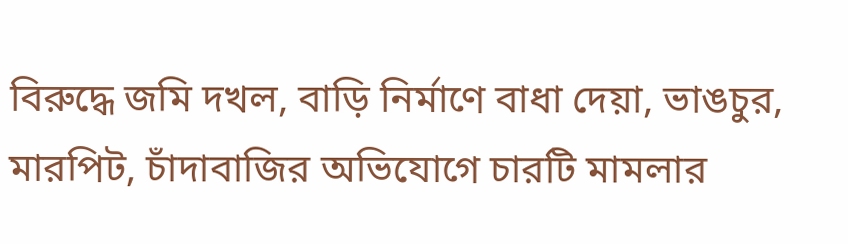বিরুদ্ধে জমি দখল, বাড়ি নির্মাণে বাধা দেয়া, ভাঙচুর, মারপিট, চাঁদাবাজির অভিযোগে চারটি মামলার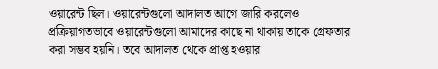ওয়ারেন্ট ছিল। ওয়ারেন্টগুলো আদালত আগে জারি করলেও প্রক্রিয়াগতভাবে ওয়ারেন্টগুলো আমাদের কাছে না থাকায় তাকে গ্রেফতার করা সম্ভব হয়নি। তবে আদালত থেকে প্রাপ্ত হওয়ার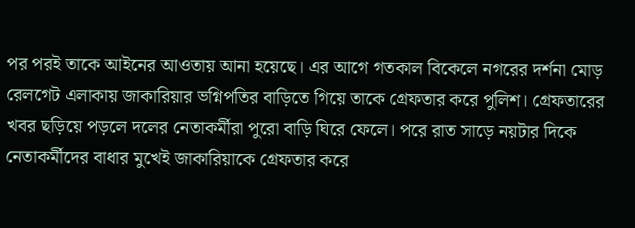পর পরই তাকে আইনের আওতায় আনা হয়েছে। এর আগে গতকাল বিকেলে নগরের দর্শনা মোড় রেলগেট এলাকায় জাকারিয়ার ভগ্নিপতির বাড়িতে গিয়ে তাকে গ্রেফতার করে পুলিশ। গ্রেফতারের খবর ছড়িয়ে পড়লে দলের নেতাকর্মীরা পুরো বাড়ি ঘিরে ফেলে। পরে রাত সাড়ে নয়টার দিকে নেতাকর্মীদের বাধার মুখেই জাকারিয়াকে গ্রেফতার করে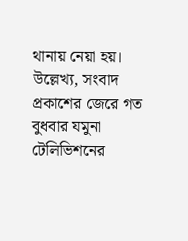থানায় নেয়া হয়। উল্লেখ্য, সংবাদ প্রকাশের জেরে গত বুধবার যমুনা টেলিভিশনের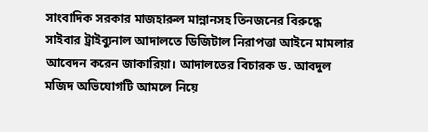সাংবাদিক সরকার মাজহারুল মান্নানসহ তিনজনের বিরুদ্ধে সাইবার ট্রাইব্যুনাল আদালতে ডিজিটাল নিরাপত্তা আইনে মামলার আবেদন করেন জাকারিয়া। আদালতের বিচারক ড. আবদুল মজিদ অভিযোগটি আমলে নিয়ে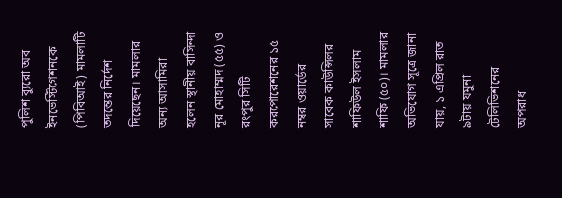পুলিশ ব্যুরো অব ইনভেস্টিগেশনকে (পিবিআই) মামলাটি তদন্তের নির্দেশ দিয়েছেন। মামলার অন্য আসামিরা হলেন স্থানীয় বাসিন্দা নূর মোহাম্মদ (৫৫) ও রংপুর সিটি করপোরেশনের ১৫ নম্বর ওয়ার্ডের সাবেক কাউন্সিলর শাফিউল ইসলাম শাফি (৫০)। মামলার অভিযোগ সূত্রে জানা যায়, ১ এপ্রিল রাত ৯টায় যমুনা টেলিভিশনের অপরাধ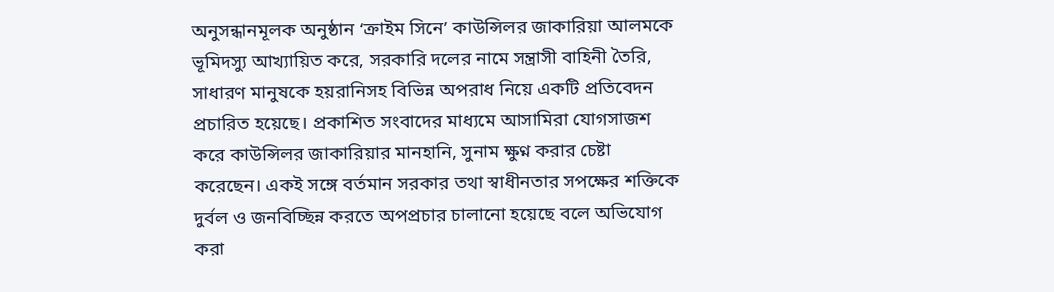অনুসন্ধানমূলক অনুষ্ঠান ‘ক্রাইম সিনে’ কাউন্সিলর জাকারিয়া আলমকে ভূমিদস্যু আখ্যায়িত করে, সরকারি দলের নামে সন্ত্রাসী বাহিনী তৈরি, সাধারণ মানুষকে হয়রানিসহ বিভিন্ন অপরাধ নিয়ে একটি প্রতিবেদন প্রচারিত হয়েছে। প্রকাশিত সংবাদের মাধ্যমে আসামিরা যোগসাজশ করে কাউন্সিলর জাকারিয়ার মানহানি, সুনাম ক্ষুণ্ন করার চেষ্টা করেছেন। একই সঙ্গে বর্তমান সরকার তথা স্বাধীনতার সপক্ষের শক্তিকে দুর্বল ও জনবিচ্ছিন্ন করতে অপপ্রচার চালানো হয়েছে বলে অভিযোগ করা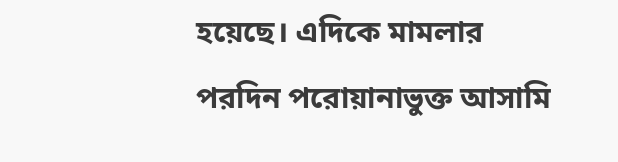হয়েছে। এদিকে মামলার পরদিন পরোয়ানাভুক্ত আসামি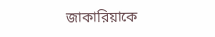জাকারিয়াকে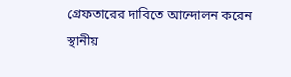গ্রেফতারের দাবিতে আন্দোলন করেন স্থানীয়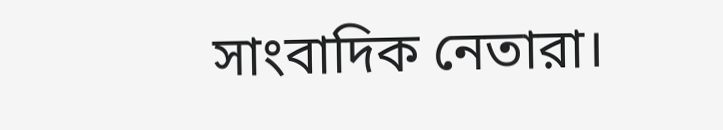সাংবাদিক নেতারা।